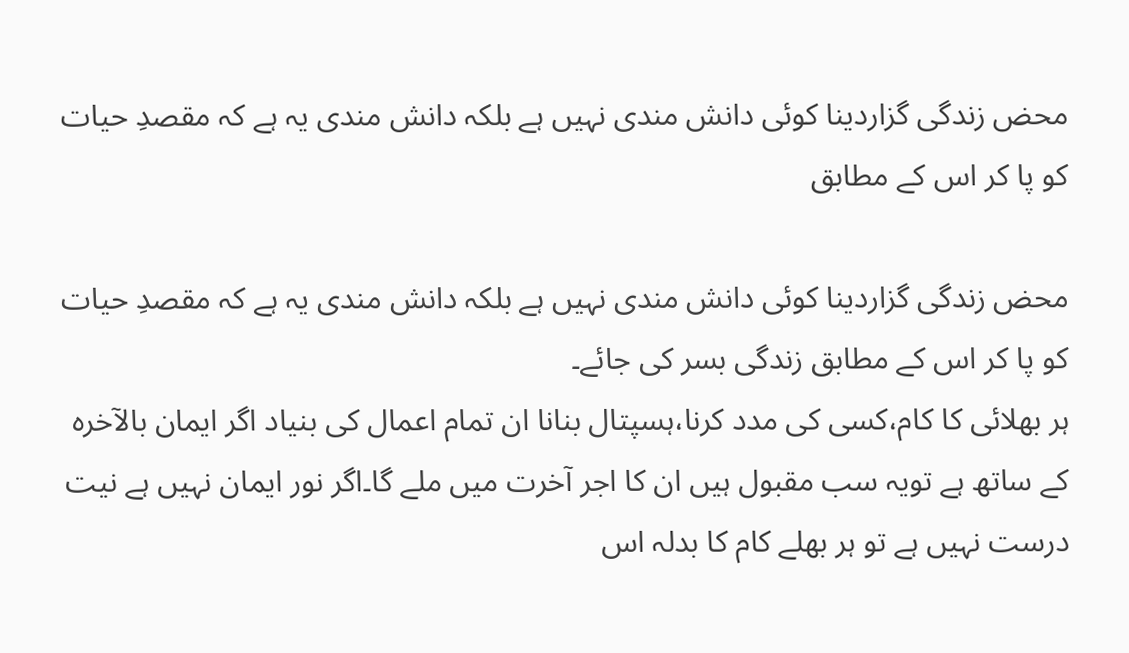محض زندگی گزاردینا کوئی دانش مندی نہیں ہے بلکہ دانش مندی یہ ہے کہ مقصدِ حیات کو پا کر اس کے مطابق

محض زندگی گزاردینا کوئی دانش مندی نہیں ہے بلکہ دانش مندی یہ ہے کہ مقصدِ حیات کو پا کر اس کے مطابق زندگی بسر کی جائے۔
ہر بھلائی کا کام،کسی کی مدد کرنا،ہسپتال بنانا ان تمام اعمال کی بنیاد اگر ایمان بالآخرہ کے ساتھ ہے تویہ سب مقبول ہیں ان کا اجر آخرت میں ملے گا۔اگر نور ایمان نہیں ہے نیت درست نہیں ہے تو ہر بھلے کام کا بدلہ اس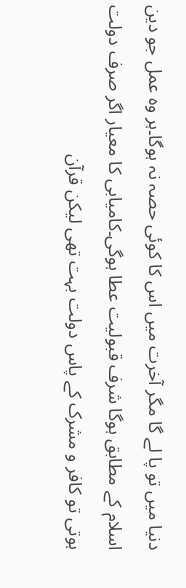دنیا میں تو پا لے گا مگر آخرت میں اس کا کوئی حصہ نہ ہوگا۔ہر وہ عمل جو دین اسلام کے مطابق ہوگا شرف قبولیت عطا ہوگی۔کامیابی کا معیار اگر صرف دولت ہوتی تو کافر و مشرک کے پاس دولت بہت تھی لیکن قرآن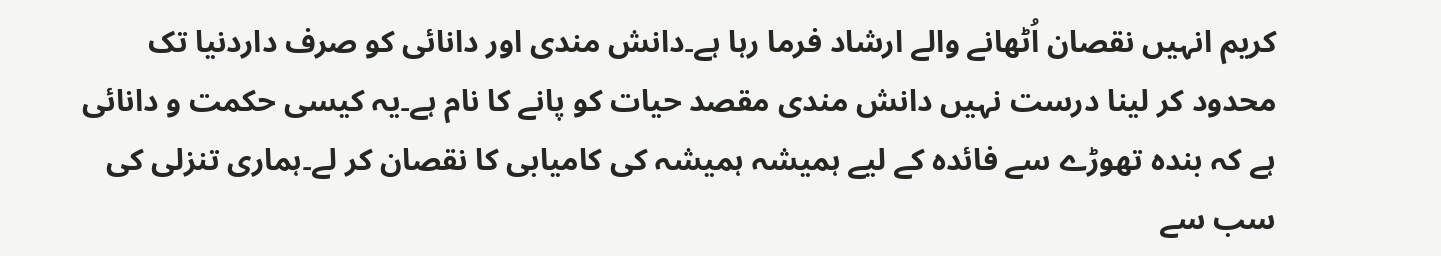کریم انہیں نقصان اُٹھانے والے ارشاد فرما رہا ہے۔دانش مندی اور دانائی کو صرف داردنیا تک محدود کر لینا درست نہیں دانش مندی مقصد حیات کو پانے کا نام ہے۔یہ کیسی حکمت و دانائی ہے کہ بندہ تھوڑے سے فائدہ کے لیے ہمیشہ ہمیشہ کی کامیابی کا نقصان کر لے۔ہماری تنزلی کی سب سے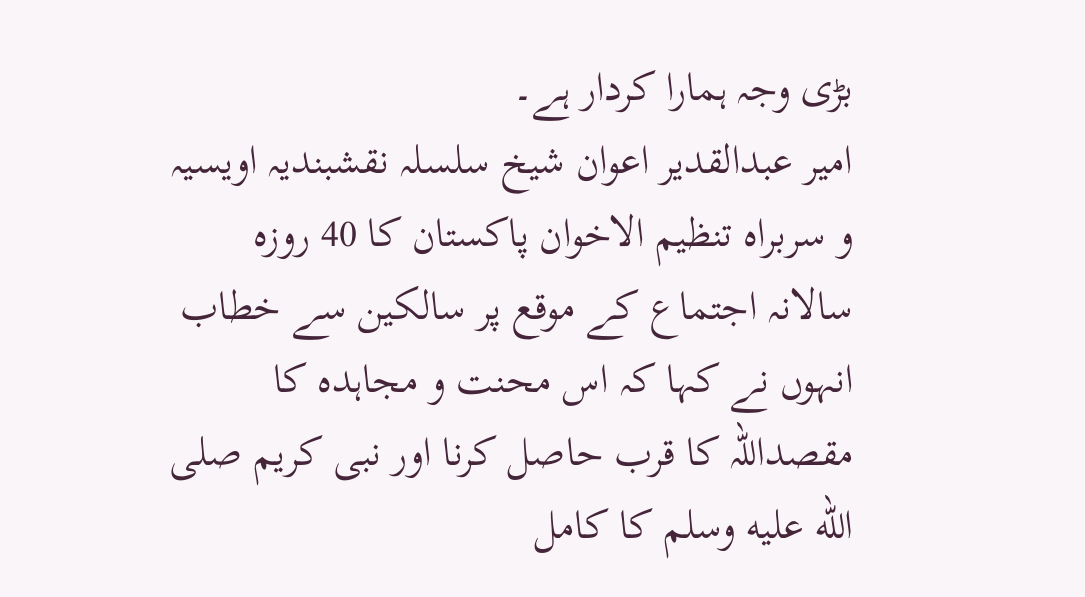بڑی وجہ ہمارا کردار ہے۔
امیر عبدالقدیر اعوان شیخ سلسلہ نقشبندیہ اویسیہ و سربراہ تنظیم الاخوان پاکستان کا 40 روزہ سالانہ اجتماع کے موقع پر سالکین سے خطاب
انہوں نے کہا کہ اس محنت و مجاہدہ کا مقصداللہ کا قرب حاصل کرنا اور نبی کریم صلى الله عليه وسلم کا کامل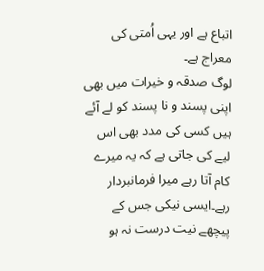اتباع ہے اور یہی اُمتی کی معراج ہے۔
لوگ صدقہ و خیرات میں بھی اپنی پسند و نا پسند کو لے آئے ہیں کسی کی مدد بھی اس لیے کی جاتی ہے کہ یہ میرے کام آتا رہے میرا فرمانبردار رہے۔ایسی نیکی جس کے پیچھے نیت درست نہ ہو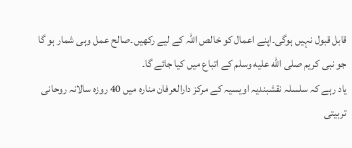قابل قبول نہیں ہوگی۔اپنے اعمال کو خالص اللہ کے لیے رکھیں۔صالح عمل وہی شمار ہو گا جو نبی کریم صلى الله عليه وسلم کے اتباع میں کیا جائے گا۔
یاد رہے کہ سلسلہ نقشبندیہ اویسیہ کے مرکز دارالعرفان منارہ میں 40 روزہ سالانہ روحانی تربیتی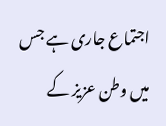اجتماع جاری ہے جس میں وطن عزیز کے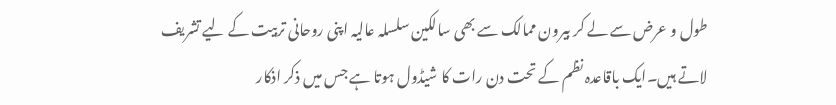طول و عرض سے لے کر بیرون ممالک سے بھی سالکین سلسلہ عالیہ اپنی روحانی تربیت کے لیے تشریف لاتے ہیں۔ایک باقاعدہ نظم کے تحت دن رات کا شیڈول ہوتا ہے جس میں ذکر اذکار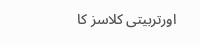اورتربیتی کلاسز کا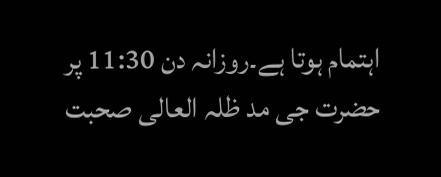اہتمام ہوتا ہے۔روزانہ دن 11:30 پر حضرت جی مد ظلہ العالی صحبت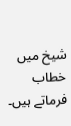شیخ میں خطاب فرماتے ہیں۔